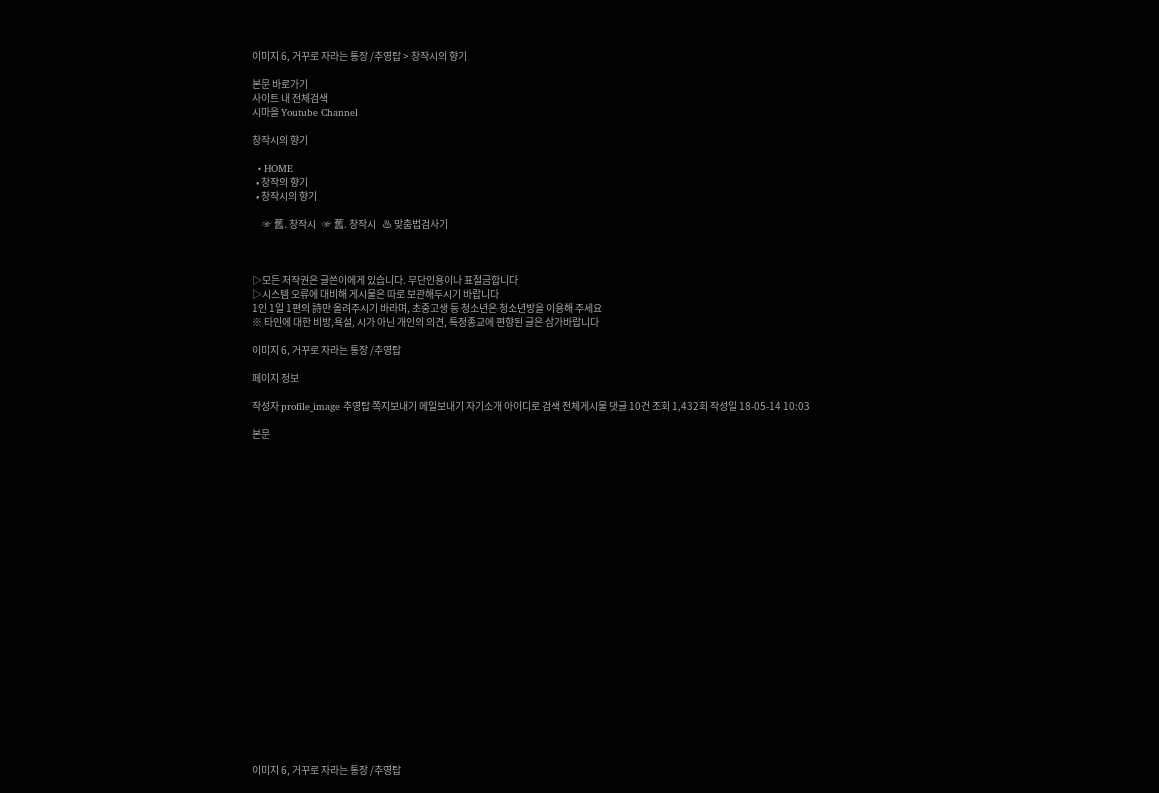이미지 6, 거꾸로 자라는 통장 /추영탑 > 창작시의 향기

본문 바로가기
사이트 내 전체검색
시마을 Youtube Channel

창작시의 향기

  • HOME
  • 창작의 향기
  • 창작시의 향기

     ☞ 舊. 창작시   ☞ 舊. 창작시   ♨ 맞춤법검사기



▷모든 저작권은 글쓴이에게 있습니다. 무단인용이나 표절금합니다
▷시스템 오류에 대비해 게시물은 따로 보관해두시기 바랍니다
1인 1일 1편의 詩만 올려주시기 바라며, 초중고생 등 청소년은 청소년방을 이용해 주세요
※ 타인에 대한 비방,욕설, 시가 아닌 개인의 의견, 특정종교에 편향된 글은 삼가바랍니다

이미지 6, 거꾸로 자라는 통장 /추영탑

페이지 정보

작성자 profile_image 추영탑 쪽지보내기 메일보내기 자기소개 아이디로 검색 전체게시물 댓글 10건 조회 1,432회 작성일 18-05-14 10:03

본문























이미지 6, 거꾸로 자라는 통장 /추영탑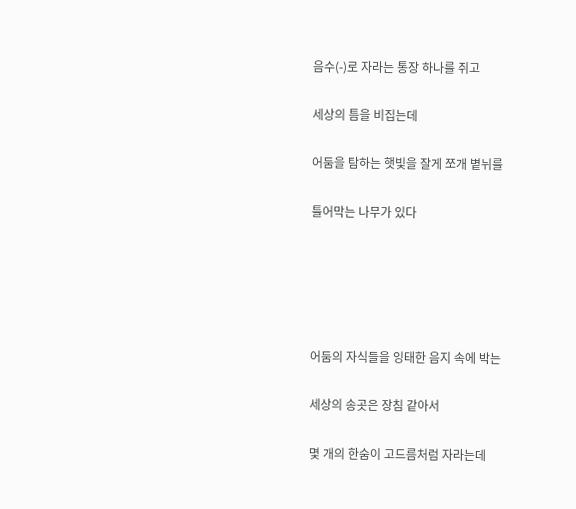음수(-)로 자라는 통장 하나를 쥐고

세상의 틈을 비집는데

어둠을 탐하는 햇빛을 잘게 쪼개 볕뉘를

틀어막는 나무가 있다





어둠의 자식들을 잉태한 음지 속에 박는

세상의 송곳은 장침 같아서

몇 개의 한숨이 고드름처럼 자라는데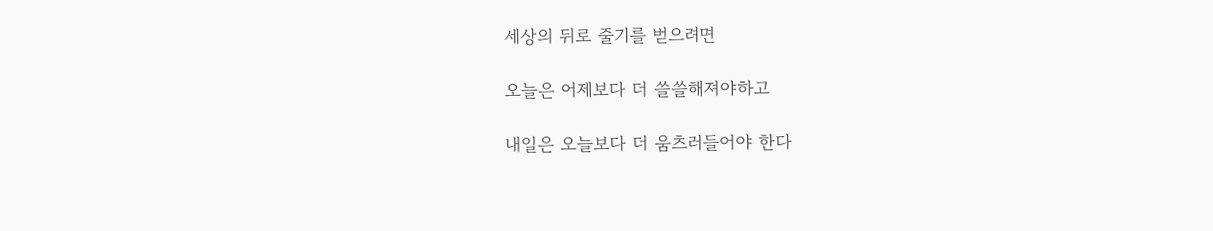세상의 뒤로 줄기를 벋으려면

오늘은 어제보다 더 쓸쓸해져야하고

내일은 오늘보다 더 움츠러들어야 한다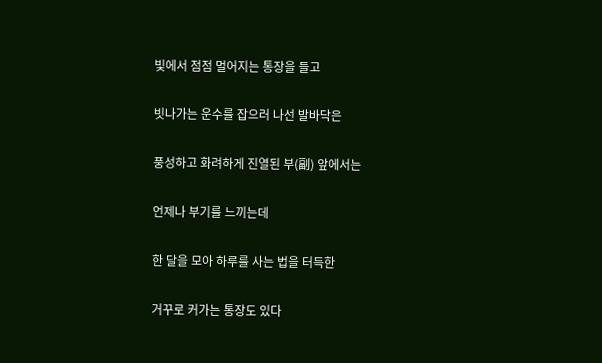빛에서 점점 멀어지는 통장을 들고

빗나가는 운수를 잡으러 나선 발바닥은

풍성하고 화려하게 진열된 부(副) 앞에서는

언제나 부기를 느끼는데

한 달을 모아 하루를 사는 법을 터득한

거꾸로 커가는 통장도 있다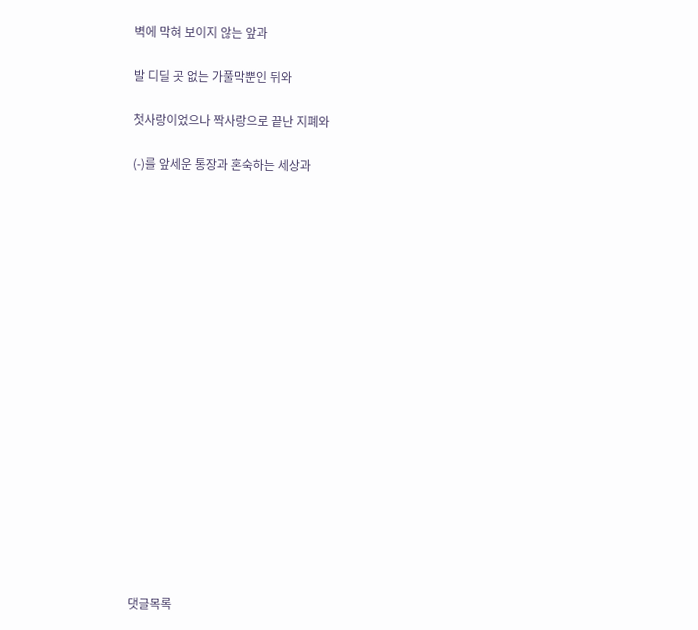벽에 막혀 보이지 않는 앞과

발 디딜 곳 없는 가풀막뿐인 뒤와

첫사랑이었으나 짝사랑으로 끝난 지폐와

(-)를 앞세운 통장과 혼숙하는 세상과



















댓글목록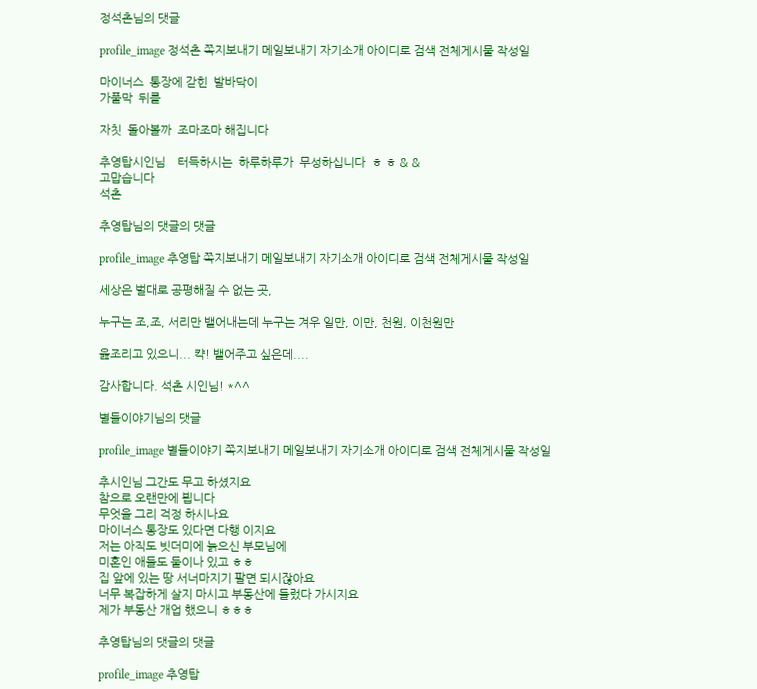정석촌님의 댓글

profile_image 정석촌 쪽지보내기 메일보내기 자기소개 아이디로 검색 전체게시물 작성일

마이너스  통장에 갇힌  발바닥이
가풀막  뒤를

자칫  돌아볼까  조마조마 해집니다

추영탑시인님    터득하시는  하루하루가  무성하십니다  ㅎ ㅎ & &
고맙습니다
석촌

추영탑님의 댓글의 댓글

profile_image 추영탑 쪽지보내기 메일보내기 자기소개 아이디로 검색 전체게시물 작성일

세상은 벌대로 공평해질 수 없는 곳,

누구는 조,조, 서리만 뱉어내는데 누구는 겨우 일만, 이만, 천원, 이천원만

읊조리고 있으니... 캭! 뱉어주고 싶은데....

감사합니다. 석촌 시인님! *^^

별들이야기님의 댓글

profile_image 별들이야기 쪽지보내기 메일보내기 자기소개 아이디로 검색 전체게시물 작성일

추시인님 그간도 무고 하셨지요
참으로 오랜만에 뵙니다
무엇을 그리 걱정 하시나요
마이너스 통장도 있다면 다행 이지요
저는 아직도 빗더미에 늙으신 부모님에
미혼인 애들도 둘이나 있고 ㅎㅎ
집 앞에 있는 땅 서너마지기 팔면 되시잖아요
너무 복잡하게 살지 마시고 부동산에 들렀다 가시지요
제가 부동산 개업 했으니 ㅎㅎㅎ

추영탑님의 댓글의 댓글

profile_image 추영탑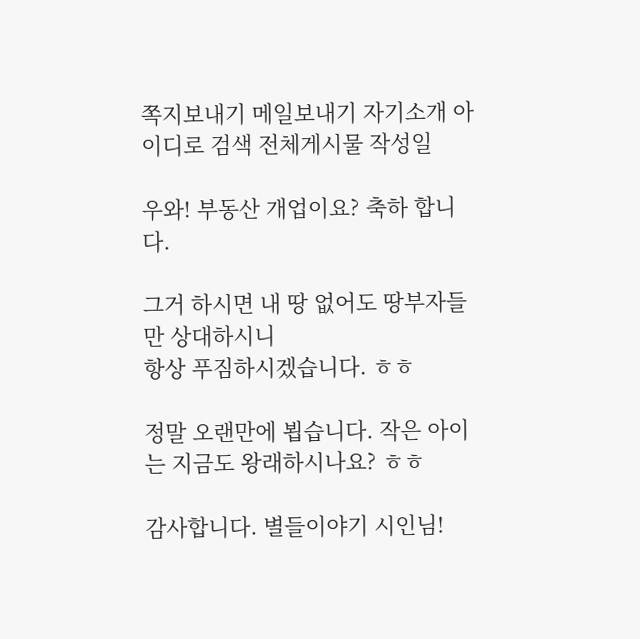쪽지보내기 메일보내기 자기소개 아이디로 검색 전체게시물 작성일

우와! 부동산 개업이요? 축하 합니다.

그거 하시면 내 땅 없어도 땅부자들만 상대하시니
항상 푸짐하시겠습니다. ㅎㅎ

정말 오랜만에 뵙습니다. 작은 아이는 지금도 왕래하시나요? ㅎㅎ

감사합니다. 별들이야기 시인님!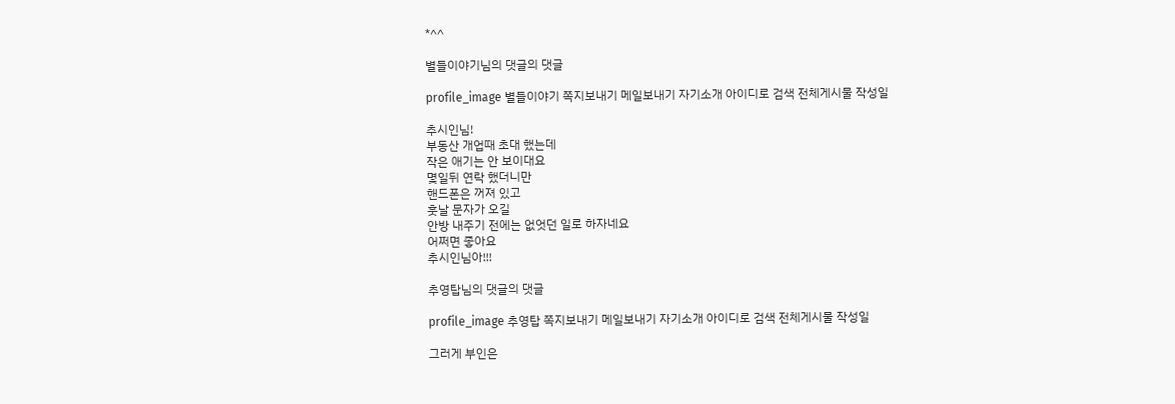*^^

별들이야기님의 댓글의 댓글

profile_image 별들이야기 쪽지보내기 메일보내기 자기소개 아이디로 검색 전체게시물 작성일

추시인님!
부동산 개업때 초대 했는데
작은 애기는 안 보이대요
몇일뒤 연락 했더니만
핸드폰은 꺼져 있고
훗날 문자가 오길
안방 내주기 전에는 없엇던 일로 하자네요
어쩌면 좋아요
추시인님아!!!

추영탑님의 댓글의 댓글

profile_image 추영탑 쪽지보내기 메일보내기 자기소개 아이디로 검색 전체게시물 작성일

그러게 부인은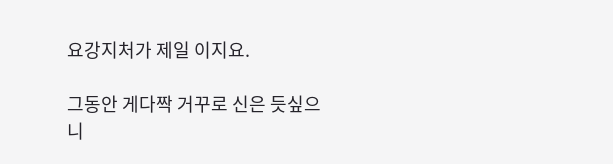요강지처가 제일 이지요.

그동안 게다짝 거꾸로 신은 듯싶으니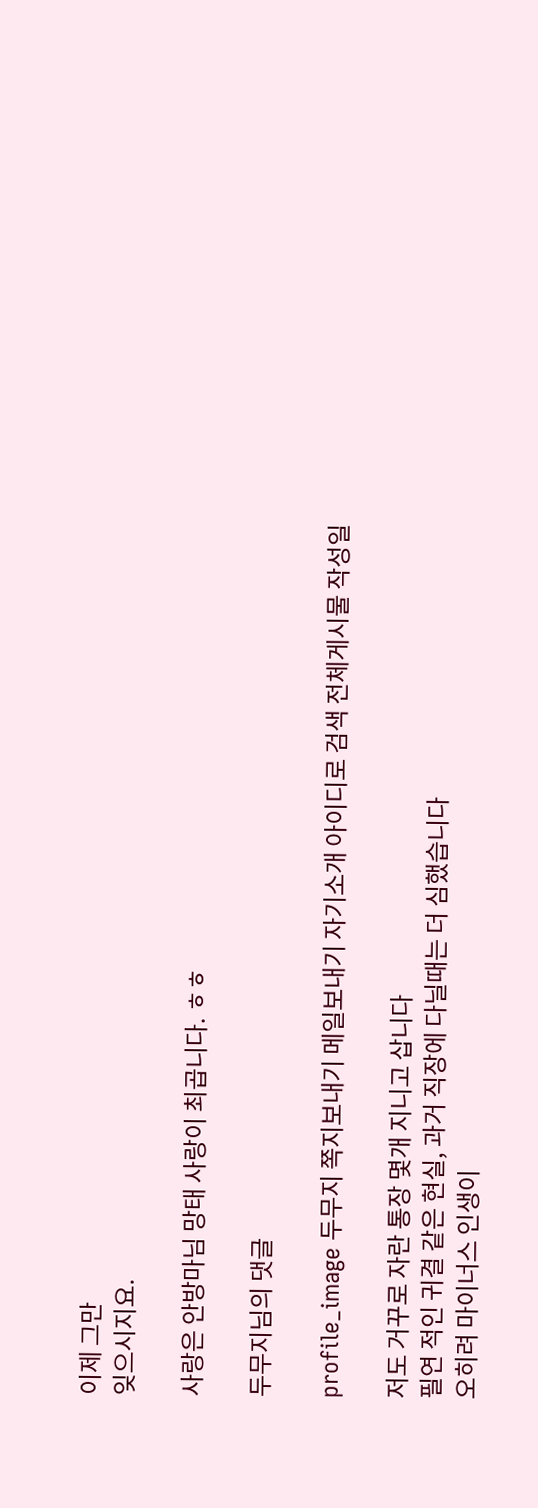이제 그만
잊으시지요.

사랑은 안방마님 망태 사랑이 최곱니다. ㅎㅎ

두무지님의 댓글

profile_image 두무지 쪽지보내기 메일보내기 자기소개 아이디로 검색 전체게시물 작성일

저도 거꾸로 자란 통장 몇개 지니고 삽니다
필연 적인 귀결 같은 현실, 과거 직장에 다닐때는 더 심했습니다
오히려 마이너스 인생이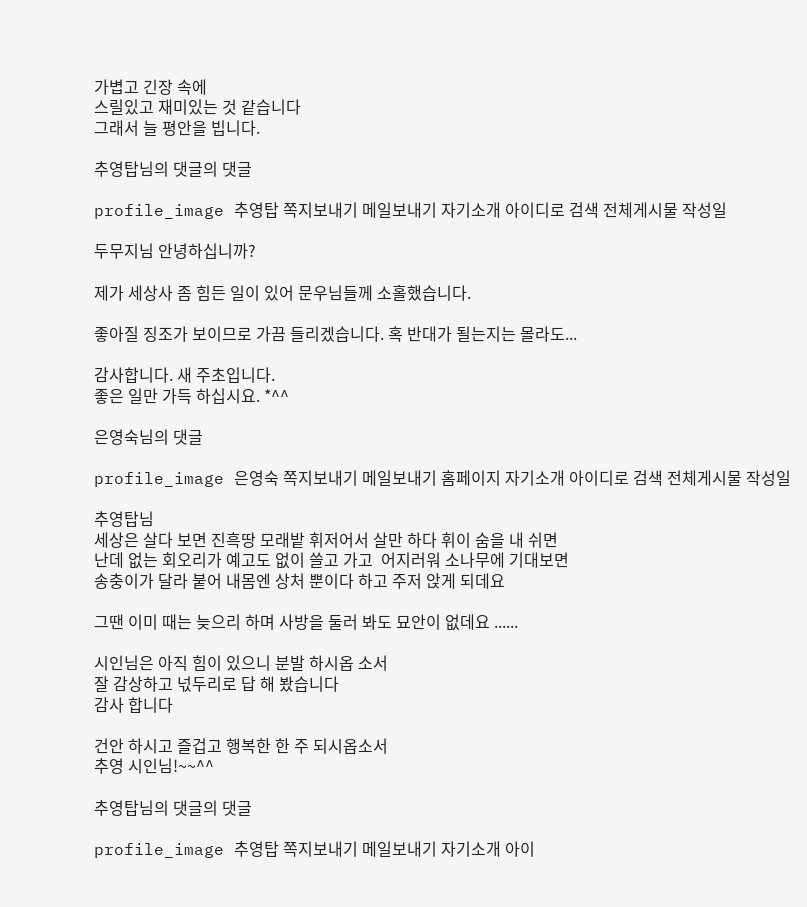가볍고 긴장 속에
스릴있고 재미있는 것 같습니다
그래서 늘 평안을 빕니다.

추영탑님의 댓글의 댓글

profile_image 추영탑 쪽지보내기 메일보내기 자기소개 아이디로 검색 전체게시물 작성일

두무지님 안녕하십니까?

제가 세상사 좀 힘든 일이 있어 문우님들께 소홀했습니다.

좋아질 징조가 보이므로 가끔 들리겠습니다. 혹 반대가 될는지는 몰라도...

감사합니다. 새 주초입니다.
좋은 일만 가득 하십시요. *^^

은영숙님의 댓글

profile_image 은영숙 쪽지보내기 메일보내기 홈페이지 자기소개 아이디로 검색 전체게시물 작성일

추영탑님
세상은 살다 보면 진흑땅 모래밭 휘저어서 살만 하다 휘이 숨을 내 쉬면
난데 없는 회오리가 예고도 없이 쓸고 가고  어지러워 소나무에 기대보면
송충이가 달라 붙어 내몸엔 상처 뿐이다 하고 주저 앉게 되데요

그땐 이미 때는 늦으리 하며 사방을 둘러 봐도 묘안이 없데요 ......

시인님은 아직 힘이 있으니 분발 하시옵 소서
잘 감상하고 넋두리로 답 해 봤습니다
감사 합니다

건안 하시고 즐겁고 행복한 한 주 되시옵소서
추영 시인님!~~^^

추영탑님의 댓글의 댓글

profile_image 추영탑 쪽지보내기 메일보내기 자기소개 아이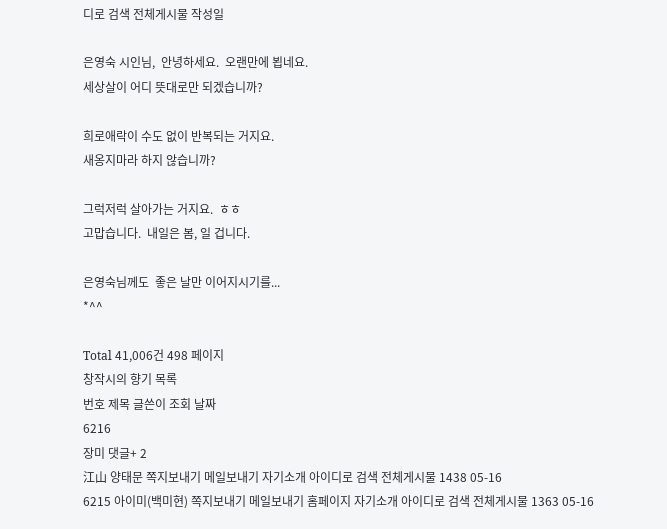디로 검색 전체게시물 작성일

은영숙 시인님,  안녕하세요.  오랜만에 뵙네요.
세상살이 어디 뜻대로만 되겠습니까?

희로애락이 수도 없이 반복되는 거지요.
새옹지마라 하지 않습니까?

그럭저럭 살아가는 거지요.  ㅎㅎ
고맙습니다.  내일은 봄, 일 겁니다.

은영숙님께도  좋은 날만 이어지시기를...
*^^

Total 41,006건 498 페이지
창작시의 향기 목록
번호 제목 글쓴이 조회 날짜
6216
장미 댓글+ 2
江山 양태문 쪽지보내기 메일보내기 자기소개 아이디로 검색 전체게시물 1438 05-16
6215 아이미(백미현) 쪽지보내기 메일보내기 홈페이지 자기소개 아이디로 검색 전체게시물 1363 05-16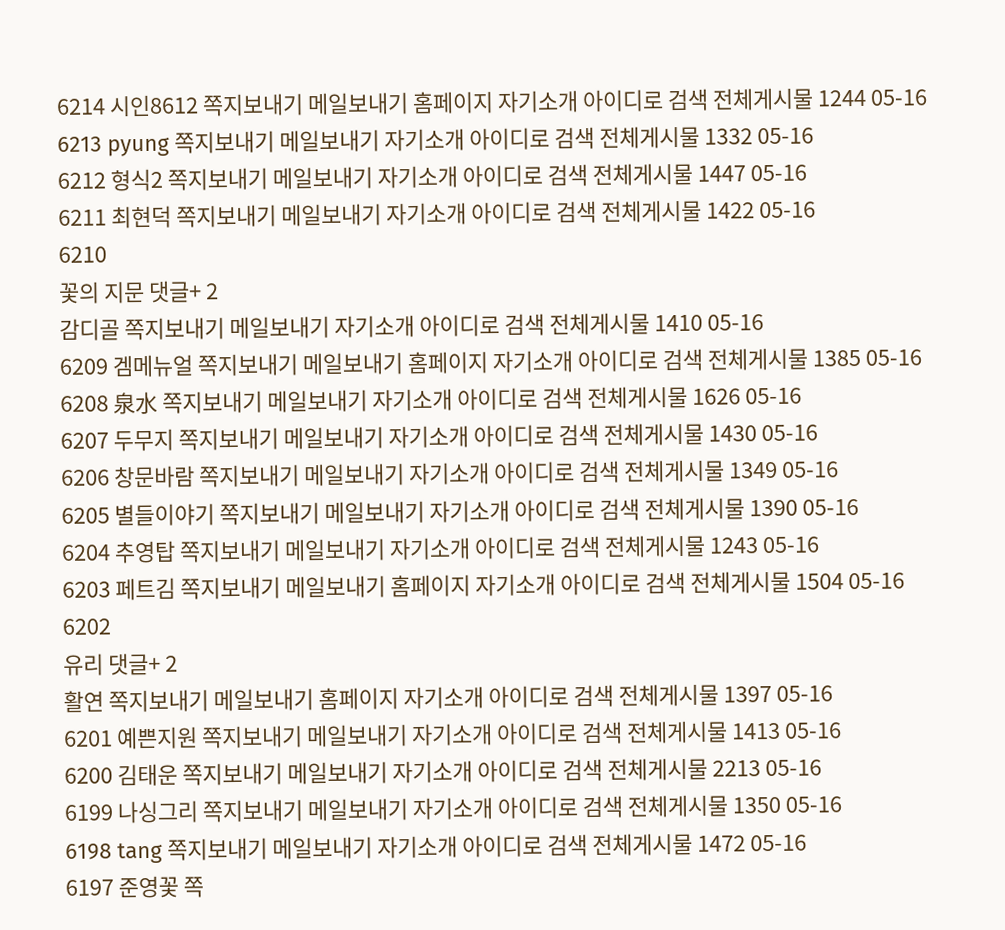6214 시인8612 쪽지보내기 메일보내기 홈페이지 자기소개 아이디로 검색 전체게시물 1244 05-16
6213 pyung 쪽지보내기 메일보내기 자기소개 아이디로 검색 전체게시물 1332 05-16
6212 형식2 쪽지보내기 메일보내기 자기소개 아이디로 검색 전체게시물 1447 05-16
6211 최현덕 쪽지보내기 메일보내기 자기소개 아이디로 검색 전체게시물 1422 05-16
6210
꽃의 지문 댓글+ 2
감디골 쪽지보내기 메일보내기 자기소개 아이디로 검색 전체게시물 1410 05-16
6209 겜메뉴얼 쪽지보내기 메일보내기 홈페이지 자기소개 아이디로 검색 전체게시물 1385 05-16
6208 泉水 쪽지보내기 메일보내기 자기소개 아이디로 검색 전체게시물 1626 05-16
6207 두무지 쪽지보내기 메일보내기 자기소개 아이디로 검색 전체게시물 1430 05-16
6206 창문바람 쪽지보내기 메일보내기 자기소개 아이디로 검색 전체게시물 1349 05-16
6205 별들이야기 쪽지보내기 메일보내기 자기소개 아이디로 검색 전체게시물 1390 05-16
6204 추영탑 쪽지보내기 메일보내기 자기소개 아이디로 검색 전체게시물 1243 05-16
6203 페트김 쪽지보내기 메일보내기 홈페이지 자기소개 아이디로 검색 전체게시물 1504 05-16
6202
유리 댓글+ 2
활연 쪽지보내기 메일보내기 홈페이지 자기소개 아이디로 검색 전체게시물 1397 05-16
6201 예쁜지원 쪽지보내기 메일보내기 자기소개 아이디로 검색 전체게시물 1413 05-16
6200 김태운 쪽지보내기 메일보내기 자기소개 아이디로 검색 전체게시물 2213 05-16
6199 나싱그리 쪽지보내기 메일보내기 자기소개 아이디로 검색 전체게시물 1350 05-16
6198 tang 쪽지보내기 메일보내기 자기소개 아이디로 검색 전체게시물 1472 05-16
6197 준영꽃 쪽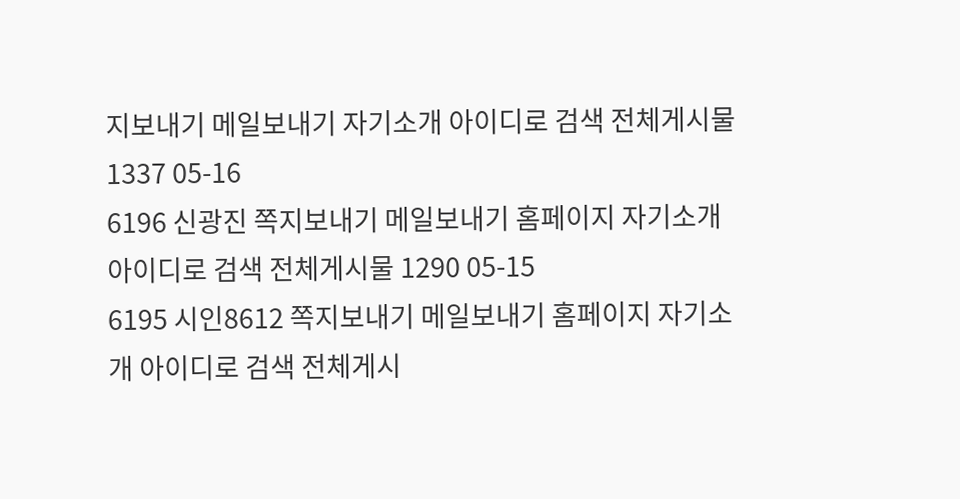지보내기 메일보내기 자기소개 아이디로 검색 전체게시물 1337 05-16
6196 신광진 쪽지보내기 메일보내기 홈페이지 자기소개 아이디로 검색 전체게시물 1290 05-15
6195 시인8612 쪽지보내기 메일보내기 홈페이지 자기소개 아이디로 검색 전체게시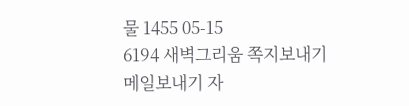물 1455 05-15
6194 새벽그리움 쪽지보내기 메일보내기 자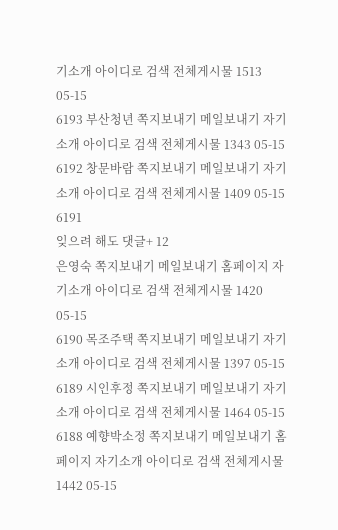기소개 아이디로 검색 전체게시물 1513 05-15
6193 부산청년 쪽지보내기 메일보내기 자기소개 아이디로 검색 전체게시물 1343 05-15
6192 창문바람 쪽지보내기 메일보내기 자기소개 아이디로 검색 전체게시물 1409 05-15
6191
잊으려 해도 댓글+ 12
은영숙 쪽지보내기 메일보내기 홈페이지 자기소개 아이디로 검색 전체게시물 1420 05-15
6190 목조주택 쪽지보내기 메일보내기 자기소개 아이디로 검색 전체게시물 1397 05-15
6189 시인후정 쪽지보내기 메일보내기 자기소개 아이디로 검색 전체게시물 1464 05-15
6188 예향박소정 쪽지보내기 메일보내기 홈페이지 자기소개 아이디로 검색 전체게시물 1442 05-15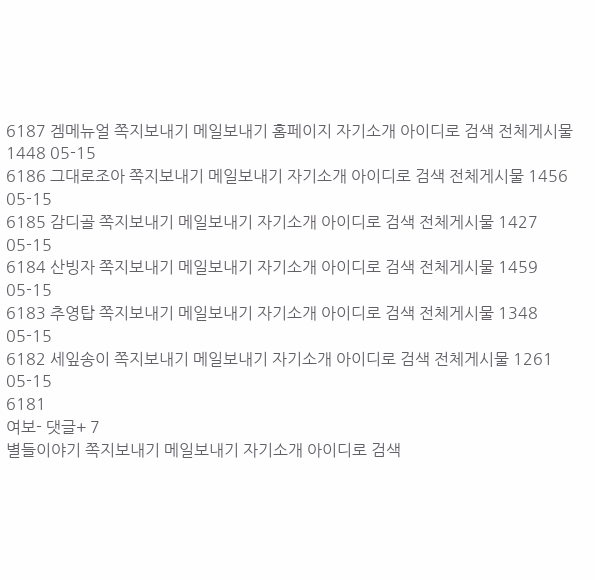6187 겜메뉴얼 쪽지보내기 메일보내기 홈페이지 자기소개 아이디로 검색 전체게시물 1448 05-15
6186 그대로조아 쪽지보내기 메일보내기 자기소개 아이디로 검색 전체게시물 1456 05-15
6185 감디골 쪽지보내기 메일보내기 자기소개 아이디로 검색 전체게시물 1427 05-15
6184 산빙자 쪽지보내기 메일보내기 자기소개 아이디로 검색 전체게시물 1459 05-15
6183 추영탑 쪽지보내기 메일보내기 자기소개 아이디로 검색 전체게시물 1348 05-15
6182 세잎송이 쪽지보내기 메일보내기 자기소개 아이디로 검색 전체게시물 1261 05-15
6181
여보- 댓글+ 7
별들이야기 쪽지보내기 메일보내기 자기소개 아이디로 검색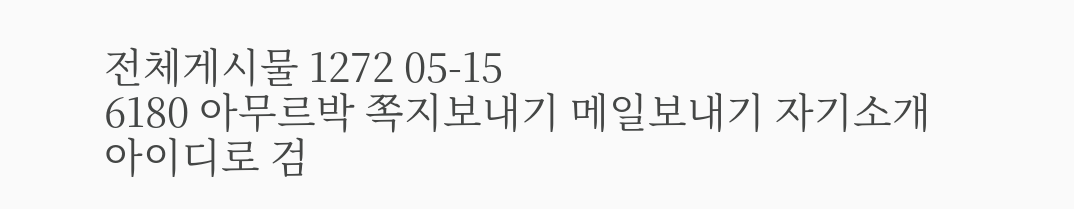전체게시물 1272 05-15
6180 아무르박 쪽지보내기 메일보내기 자기소개 아이디로 검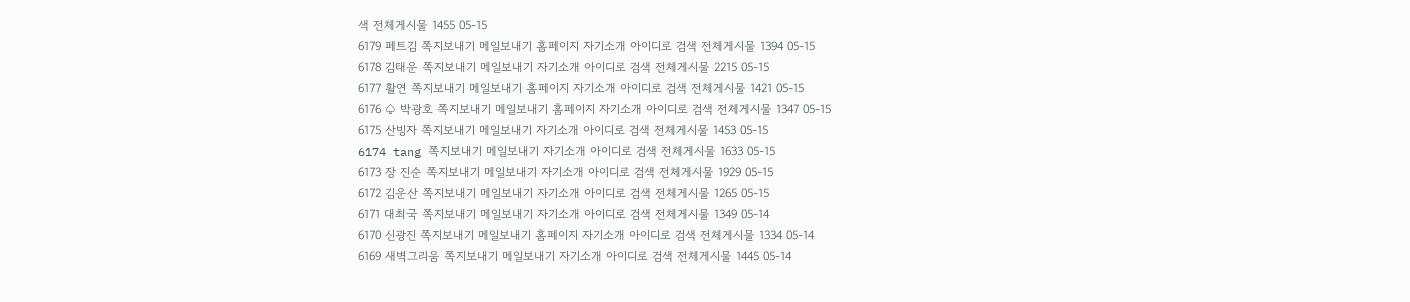색 전체게시물 1455 05-15
6179 페트김 쪽지보내기 메일보내기 홈페이지 자기소개 아이디로 검색 전체게시물 1394 05-15
6178 김태운 쪽지보내기 메일보내기 자기소개 아이디로 검색 전체게시물 2215 05-15
6177 활연 쪽지보내기 메일보내기 홈페이지 자기소개 아이디로 검색 전체게시물 1421 05-15
6176 ♤ 박광호 쪽지보내기 메일보내기 홈페이지 자기소개 아이디로 검색 전체게시물 1347 05-15
6175 산빙자 쪽지보내기 메일보내기 자기소개 아이디로 검색 전체게시물 1453 05-15
6174 tang 쪽지보내기 메일보내기 자기소개 아이디로 검색 전체게시물 1633 05-15
6173 장 진순 쪽지보내기 메일보내기 자기소개 아이디로 검색 전체게시물 1929 05-15
6172 김운산 쪽지보내기 메일보내기 자기소개 아이디로 검색 전체게시물 1265 05-15
6171 대최국 쪽지보내기 메일보내기 자기소개 아이디로 검색 전체게시물 1349 05-14
6170 신광진 쪽지보내기 메일보내기 홈페이지 자기소개 아이디로 검색 전체게시물 1334 05-14
6169 새벽그리움 쪽지보내기 메일보내기 자기소개 아이디로 검색 전체게시물 1445 05-14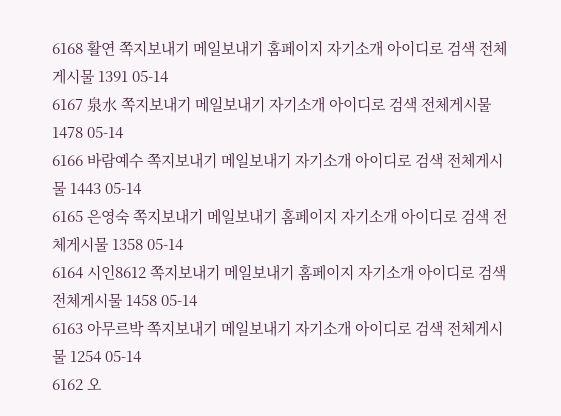6168 활연 쪽지보내기 메일보내기 홈페이지 자기소개 아이디로 검색 전체게시물 1391 05-14
6167 泉水 쪽지보내기 메일보내기 자기소개 아이디로 검색 전체게시물 1478 05-14
6166 바람예수 쪽지보내기 메일보내기 자기소개 아이디로 검색 전체게시물 1443 05-14
6165 은영숙 쪽지보내기 메일보내기 홈페이지 자기소개 아이디로 검색 전체게시물 1358 05-14
6164 시인8612 쪽지보내기 메일보내기 홈페이지 자기소개 아이디로 검색 전체게시물 1458 05-14
6163 아무르박 쪽지보내기 메일보내기 자기소개 아이디로 검색 전체게시물 1254 05-14
6162 오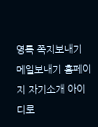영록 쪽지보내기 메일보내기 홈페이지 자기소개 아이디로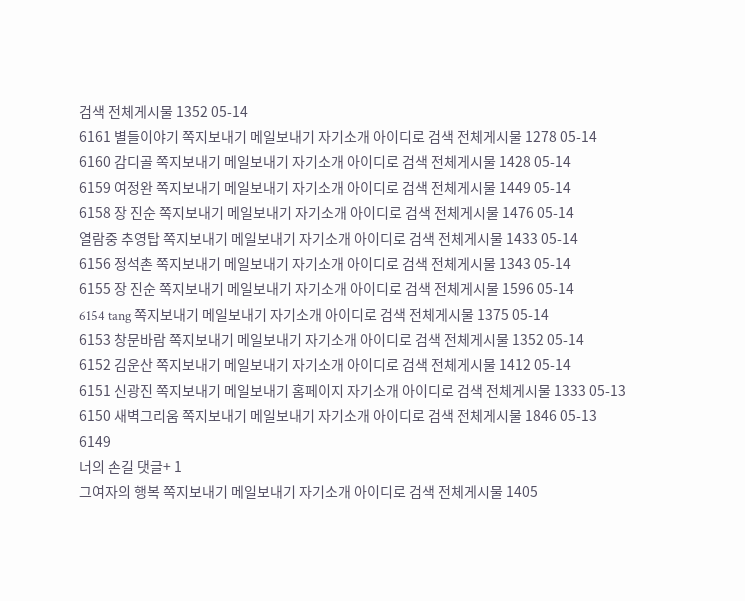검색 전체게시물 1352 05-14
6161 별들이야기 쪽지보내기 메일보내기 자기소개 아이디로 검색 전체게시물 1278 05-14
6160 감디골 쪽지보내기 메일보내기 자기소개 아이디로 검색 전체게시물 1428 05-14
6159 여정완 쪽지보내기 메일보내기 자기소개 아이디로 검색 전체게시물 1449 05-14
6158 장 진순 쪽지보내기 메일보내기 자기소개 아이디로 검색 전체게시물 1476 05-14
열람중 추영탑 쪽지보내기 메일보내기 자기소개 아이디로 검색 전체게시물 1433 05-14
6156 정석촌 쪽지보내기 메일보내기 자기소개 아이디로 검색 전체게시물 1343 05-14
6155 장 진순 쪽지보내기 메일보내기 자기소개 아이디로 검색 전체게시물 1596 05-14
6154 tang 쪽지보내기 메일보내기 자기소개 아이디로 검색 전체게시물 1375 05-14
6153 창문바람 쪽지보내기 메일보내기 자기소개 아이디로 검색 전체게시물 1352 05-14
6152 김운산 쪽지보내기 메일보내기 자기소개 아이디로 검색 전체게시물 1412 05-14
6151 신광진 쪽지보내기 메일보내기 홈페이지 자기소개 아이디로 검색 전체게시물 1333 05-13
6150 새벽그리움 쪽지보내기 메일보내기 자기소개 아이디로 검색 전체게시물 1846 05-13
6149
너의 손길 댓글+ 1
그여자의 행복 쪽지보내기 메일보내기 자기소개 아이디로 검색 전체게시물 1405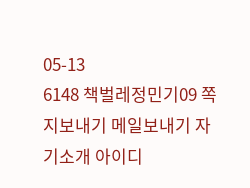05-13
6148 책벌레정민기09 쪽지보내기 메일보내기 자기소개 아이디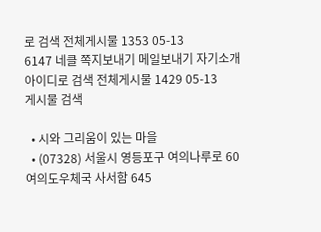로 검색 전체게시물 1353 05-13
6147 네클 쪽지보내기 메일보내기 자기소개 아이디로 검색 전체게시물 1429 05-13
게시물 검색

  • 시와 그리움이 있는 마을
  • (07328) 서울시 영등포구 여의나루로 60 여의도우체국 사서함 645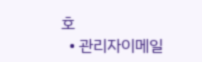호
  • 관리자이메일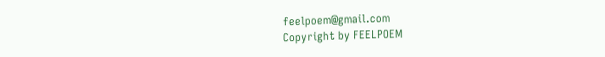feelpoem@gmail.com
Copyright by FEELPOEM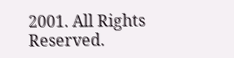2001. All Rights Reserved.